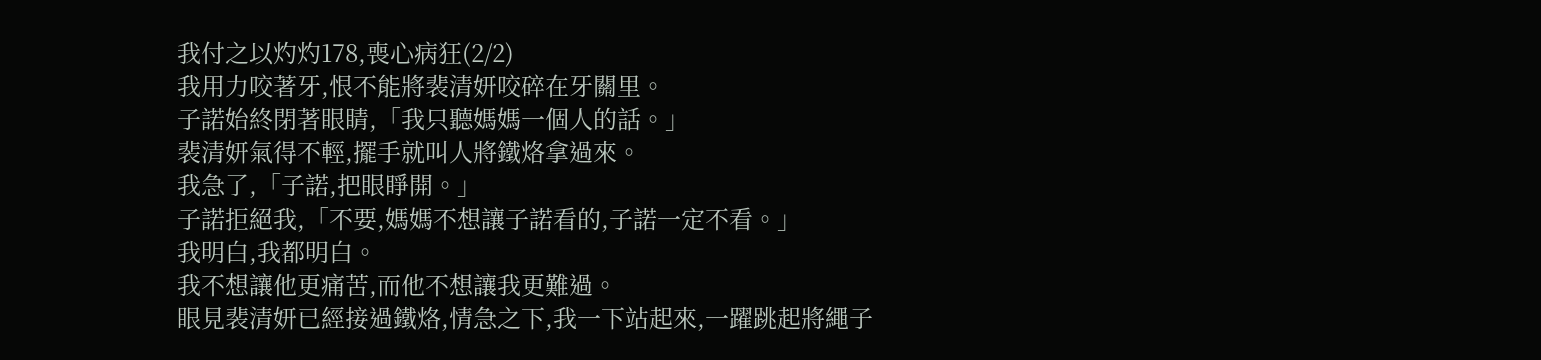我付之以灼灼178,喪心病狂(2/2)
我用力咬著牙,恨不能將裴清妍咬碎在牙關里。
子諾始終閉著眼睛,「我只聽媽媽一個人的話。」
裴清妍氣得不輕,擺手就叫人將鐵烙拿過來。
我急了,「子諾,把眼睜開。」
子諾拒絕我,「不要,媽媽不想讓子諾看的,子諾一定不看。」
我明白,我都明白。
我不想讓他更痛苦,而他不想讓我更難過。
眼見裴清妍已經接過鐵烙,情急之下,我一下站起來,一躍跳起將繩子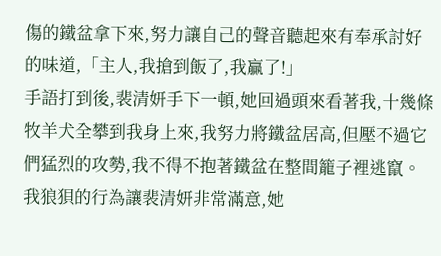傷的鐵盆拿下來,努力讓自己的聲音聽起來有奉承討好的味道,「主人,我搶到飯了,我贏了!」
手語打到後,裴清妍手下一頓,她回過頭來看著我,十幾條牧羊犬全攀到我身上來,我努力將鐵盆居高,但壓不過它們猛烈的攻勢,我不得不抱著鐵盆在整間籠子裡逃竄。
我狼狽的行為讓裴清妍非常滿意,她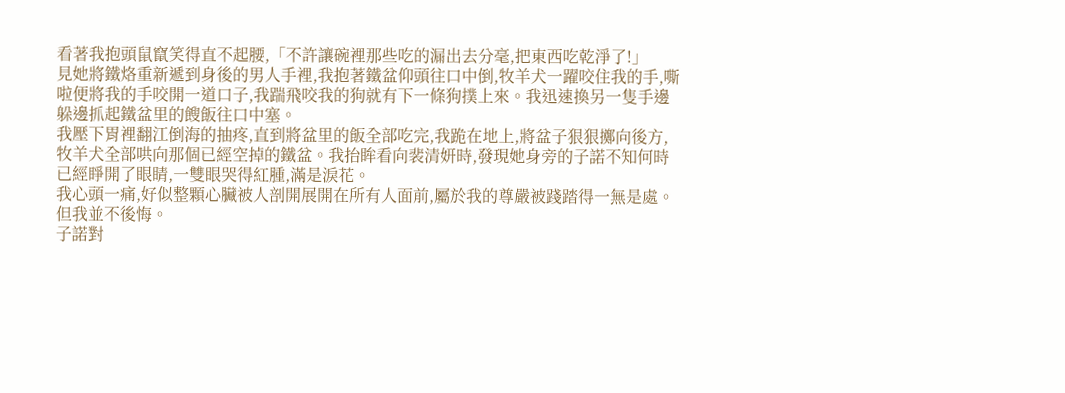看著我抱頭鼠竄笑得直不起腰,「不許讓碗裡那些吃的漏出去分毫,把東西吃乾淨了!」
見她將鐵烙重新遞到身後的男人手裡,我抱著鐵盆仰頭往口中倒,牧羊犬一躍咬住我的手,嘶啦便將我的手咬開一道口子,我踹飛咬我的狗就有下一條狗撲上來。我迅速換另一隻手邊躲邊抓起鐵盆里的餿飯往口中塞。
我壓下胃裡翻江倒海的抽疼,直到將盆里的飯全部吃完,我跪在地上,將盆子狠狠擲向後方,牧羊犬全部哄向那個已經空掉的鐵盆。我抬眸看向裴清妍時,發現她身旁的子諾不知何時已經睜開了眼睛,一雙眼哭得紅腫,滿是淚花。
我心頭一痛,好似整顆心臟被人剖開展開在所有人面前,屬於我的尊嚴被踐踏得一無是處。
但我並不後悔。
子諾對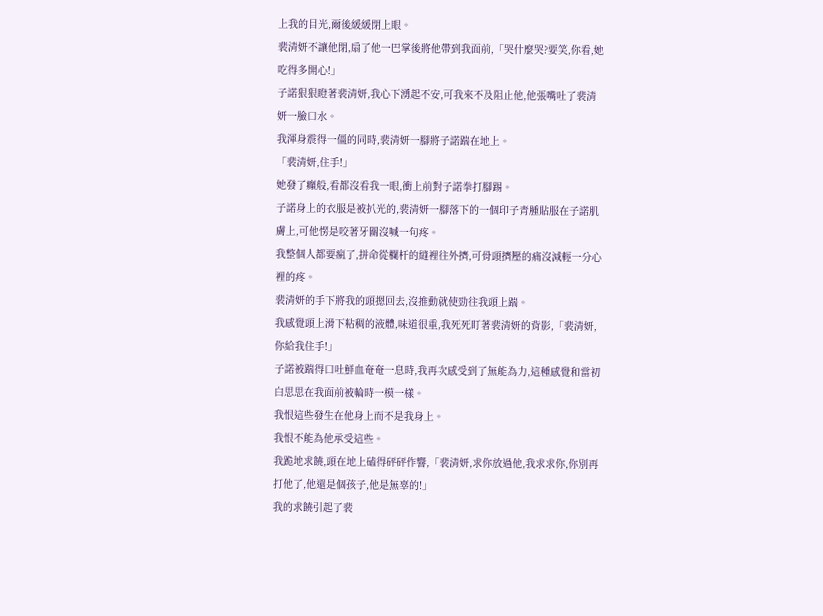上我的目光,爾後緩緩閉上眼。
裴清妍不讓他閉,扇了他一巴掌後將他帶到我面前,「哭什麼哭?要笑,你看,她吃得多開心!」
子諾狠狠瞪著裴清妍,我心下湧起不安,可我來不及阻止他,他張嘴吐了裴清妍一臉口水。
我渾身震得一僵的同時,裴清妍一腳將子諾踹在地上。
「裴清妍,住手!」
她發了癲般,看都沒看我一眼,衝上前對子諾拳打腳踢。
子諾身上的衣服是被扒光的,裴清妍一腳落下的一個印子青腫貼服在子諾肌膚上,可他愣是咬著牙關沒喊一句疼。
我整個人都要瘋了,拼命從欄杆的縫裡往外擠,可骨頭擠壓的痛沒減輕一分心裡的疼。
裴清妍的手下將我的頭摁回去,沒推動就使勁往我頭上踹。
我感覺頭上滑下粘稠的液體,味道很重,我死死盯著裴清妍的背影,「裴清妍,你給我住手!」
子諾被踹得口吐鮮血奄奄一息時,我再次感受到了無能為力,這種感覺和當初白思思在我面前被輪時一模一樣。
我恨這些發生在他身上而不是我身上。
我恨不能為他承受這些。
我跪地求饒,頭在地上磕得砰砰作響,「裴清妍,求你放過他,我求求你,你別再打他了,他還是個孩子,他是無辜的!」
我的求饒引起了裴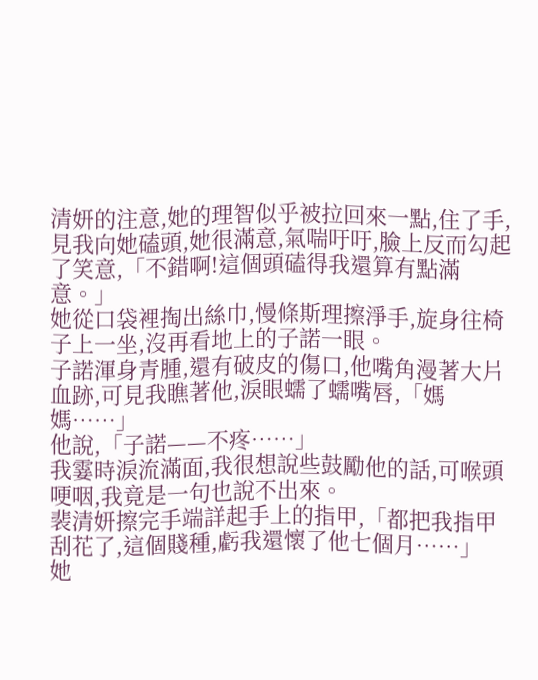清妍的注意,她的理智似乎被拉回來一點,住了手,見我向她磕頭,她很滿意,氣喘吁吁,臉上反而勾起了笑意,「不錯啊!這個頭磕得我還算有點滿意。」
她從口袋裡掏出絲巾,慢條斯理擦淨手,旋身往椅子上一坐,沒再看地上的子諾一眼。
子諾渾身青腫,還有破皮的傷口,他嘴角漫著大片血跡,可見我瞧著他,淚眼蠕了蠕嘴唇,「媽媽……」
他說,「子諾——不疼……」
我霎時淚流滿面,我很想說些鼓勵他的話,可喉頭哽咽,我竟是一句也說不出來。
裴清妍擦完手端詳起手上的指甲,「都把我指甲刮花了,這個賤種,虧我還懷了他七個月……」
她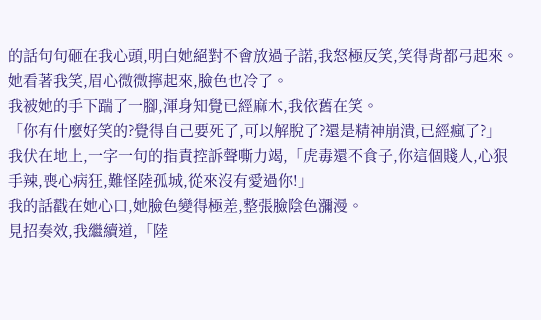的話句句砸在我心頭,明白她絕對不會放過子諾,我怒極反笑,笑得背都弓起來。
她看著我笑,眉心微微擰起來,臉色也冷了。
我被她的手下踹了一腳,渾身知覺已經麻木,我依舊在笑。
「你有什麼好笑的?覺得自己要死了,可以解脫了?還是精神崩潰,已經瘋了?」
我伏在地上,一字一句的指責控訴聲嘶力竭,「虎毒還不食子,你這個賤人,心狠手辣,喪心病狂,難怪陸孤城,從來沒有愛過你!」
我的話戳在她心口,她臉色變得極差,整張臉陰色瀰漫。
見招奏效,我繼續道,「陸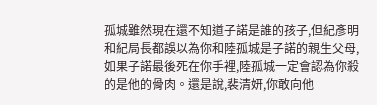孤城雖然現在還不知道子諾是誰的孩子,但紀彥明和紀局長都誤以為你和陸孤城是子諾的親生父母,如果子諾最後死在你手裡,陸孤城一定會認為你殺的是他的骨肉。還是說,裴清妍,你敢向他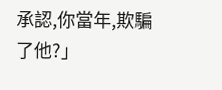承認,你當年,欺騙了他?」